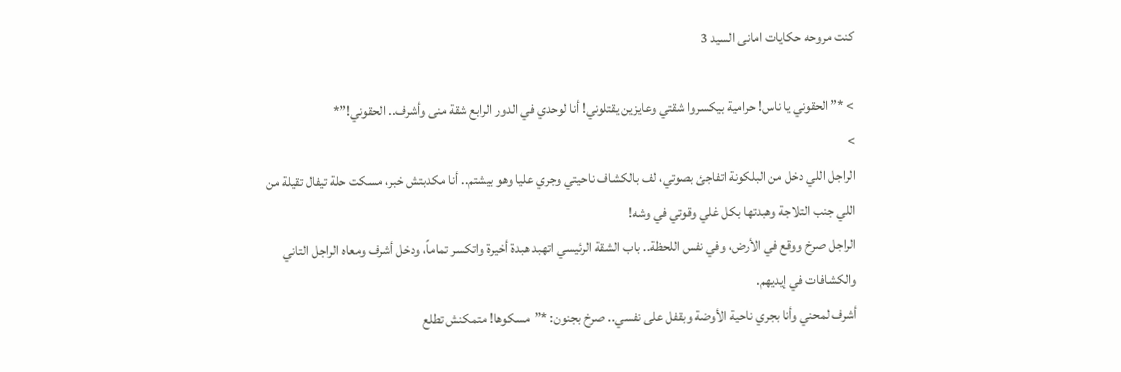كنت مروحه حكايات امانى السيد 3

> *”الحقوني يا ناس! حرامية بيكسروا شقتي وعايزين يقتلوني! أنا لوحدي في الدور الرابع شقة منى وأشرف.. الحقوني!”*
>
الراجل اللي دخل من البلكونة اتفاجئ بصوتي، لف بالكشاف ناحيتي وجري عليا وهو بيشتم.. أنا مكدبتش خبر، مسكت حلة تيفال تقيلة من اللي جنب التلاجة وهبدتها بكل غلي وقوتي في وشه!
الراجل صرخ ووقع في الأرض، وفي نفس اللحظة.. باب الشقة الرئيسي اتهبد هبدة أخيرة واتكسر تماماً، ودخل أشرف ومعاه الراجل التاني والكشافات في إيديهم.
أشرف لمحني وأنا بجري ناحية الأوضة وبقفل على نفسي.. صرخ بجنون: *”مسكوها! متمكنش تطلع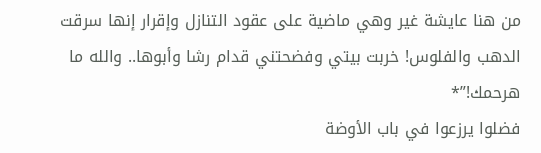من هنا عايشة غير وهي ماضية على عقود التنازل وإقرار إنها سرقت الدهب والفلوس! خربت بيتي وفضحتني قدام رشا وأبوها.. والله ما هرحمك!”*
فضلوا يرزعوا في باب الأوضة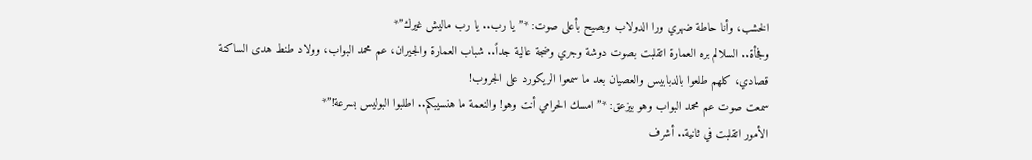الخشب، وأنا حاطة ضهري ورا الدولاب وبصيح بأعلى صوت: *”يا رب.. يا رب ماليش غيرك”*
وفجأة.. السلالم بره العمارة اتقلبت بصوت دوشة وجري وضجة عالية جداً.. شباب العمارة والجيران، عم محمد البواب، وولاد طنط هدى الساكنة قصادي، كلهم طلعوا بالدبابيس والعصيان بعد ما سمعوا الريكورد على الجروب!
سمعت صوت عم محمد البواب وهو بيزعق: *”امسك الحرامي أنت وهو! والنعمة ما هنسيبكم.. اطلبوا البوليس بسرعة!”*
الأمور اتقلبت في ثانية.. أشرف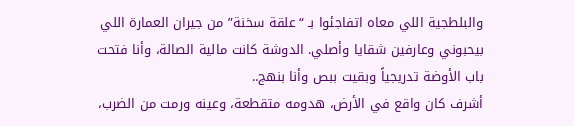والبلطجية اللي معاه اتفاجئوا بـ “علقة سخنة” من جيران العمارة اللي بيحبوني وعارفين شقايا وأصلي. الدوشة كانت مالية الصالة، وأنا فتحت باب الأوضة تدريجياً وبقيت ببص وأنا بنهج..
أشرف كان واقع في الأرض، هدومه متقطعة، وعينه ورمت من الضرب،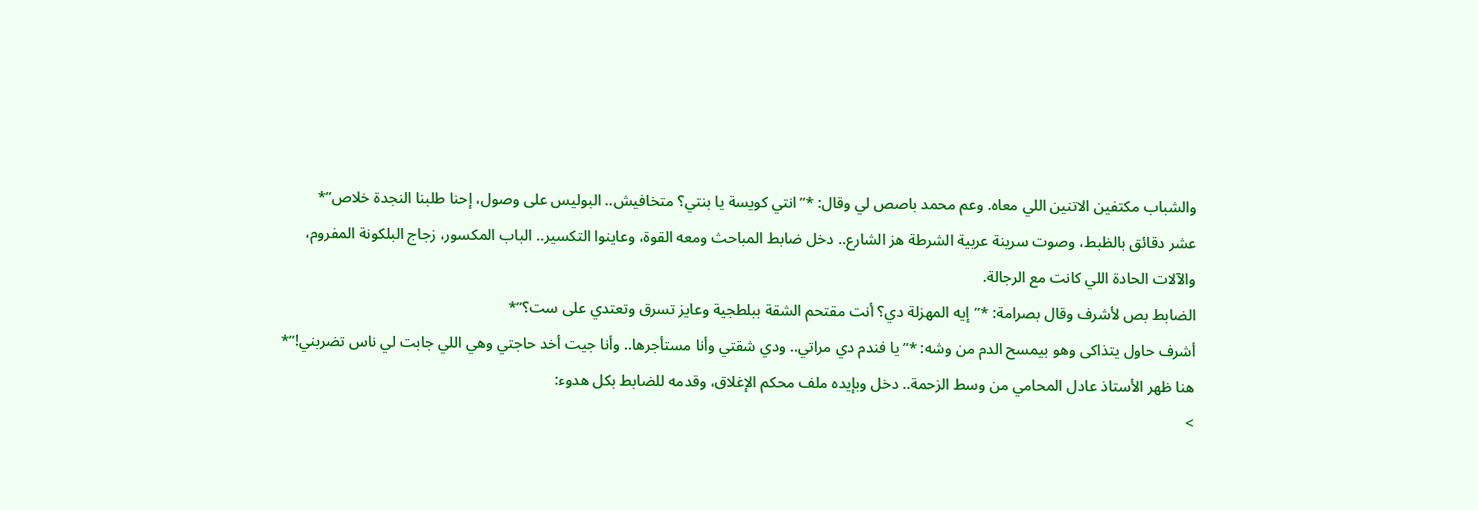والشباب مكتفين الاتنين اللي معاه. وعم محمد باصص لي وقال: *”انتي كويسة يا بنتي؟ متخافيش.. البوليس على وصول، إحنا طلبنا النجدة خلاص”*
عشر دقائق بالظبط، وصوت سرينة عربية الشرطة هز الشارع.. دخل ضابط المباحث ومعه القوة، وعاينوا التكسير.. الباب المكسور، زجاج البلكونة المفروم، والآلات الحادة اللي كانت مع الرجالة.
الضابط بص لأشرف وقال بصرامة: *”إيه المهزلة دي؟ أنت مقتحم الشقة ببلطجية وعايز تسرق وتعتدي على ست؟”*
أشرف حاول يتذاكى وهو بيمسح الدم من وشه: *”يا فندم دي مراتي.. ودي شقتي وأنا مستأجرها.. وأنا جيت أخد حاجتي وهي اللي جابت لي ناس تضربني!”*
هنا ظهر الأستاذ عادل المحامي من وسط الزحمة.. دخل وبإيده ملف محكم الإغلاق، وقدمه للضابط بكل هدوء:
>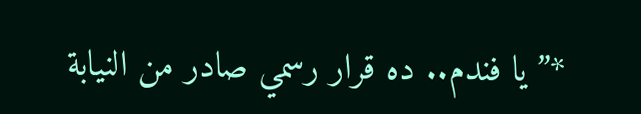*”يا فندم.. ده قرار رسمي صادر من النيابة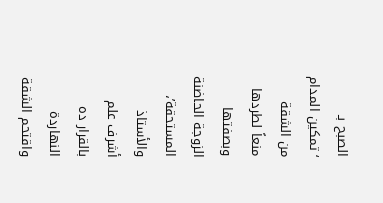الصبح بـ ‘تمكين المدام من الشقة منعاً لطردها وبصفتها الزوجة الحاضنة المستحقة’، والأستاذ أشرف علم بالقرار ده النهاردة واقتحم الشقة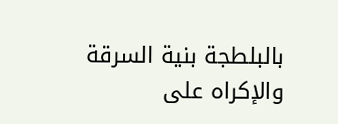بالبلطجة بنية السرقة والإكراه على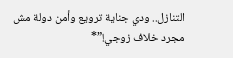التنازل.. ودي جناية ترويع وأمن دولة مش مجرد خلاف زوجي!”*